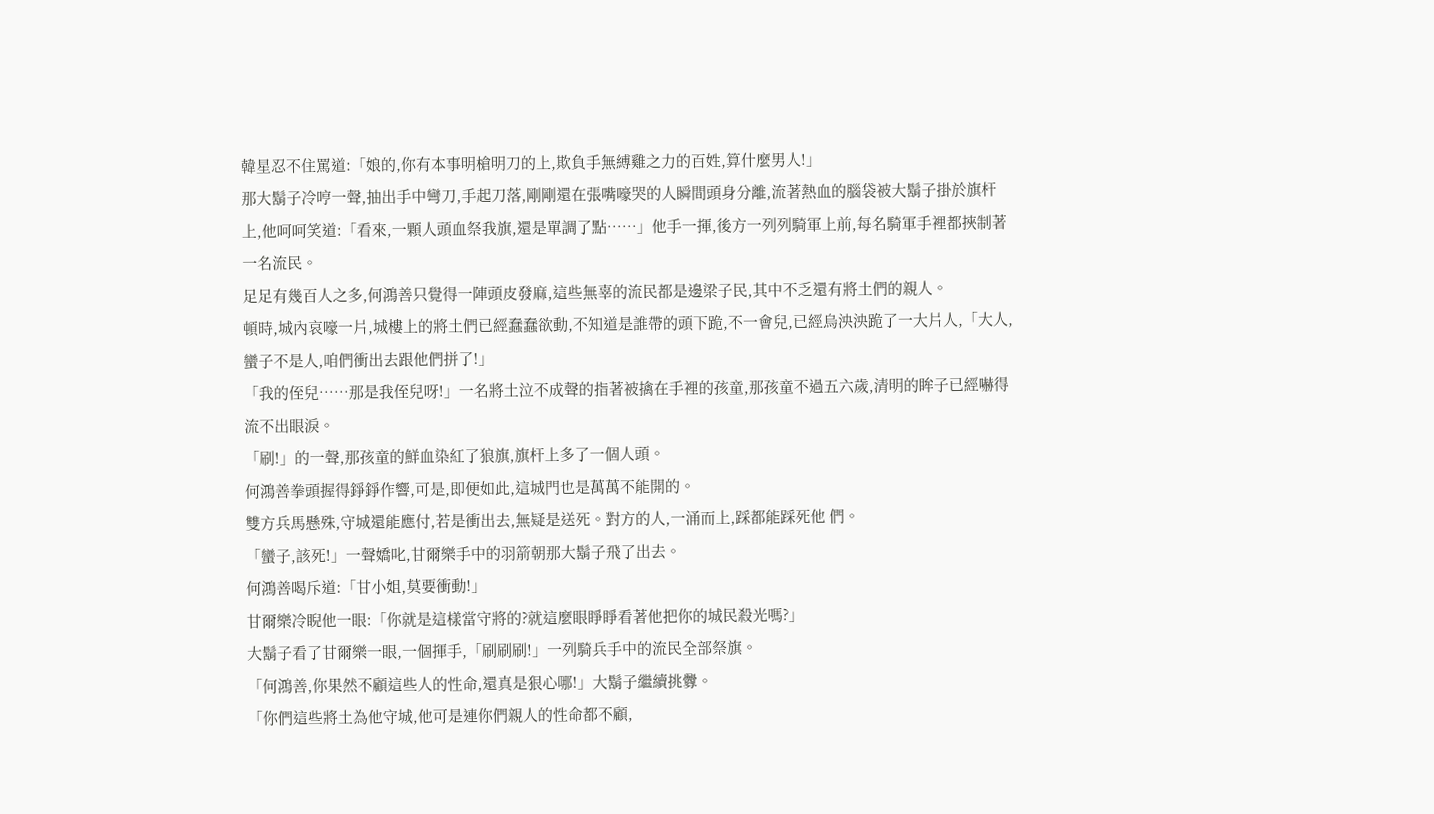韓星忍不住罵道:「娘的,你有本事明槍明刀的上,欺負手無縛雞之力的百姓,算什麼男人!」
那大鬍子冷哼一聲,抽出手中彎刀,手起刀落,剛剛還在張嘴嚎哭的人瞬間頭身分離,流著熱血的腦袋被大鬍子掛於旗杆上,他呵呵笑道:「看來,一顆人頭血祭我旗,還是單調了點……」他手一揮,後方一列列騎軍上前,每名騎軍手裡都挾制著一名流民。
足足有幾百人之多,何鴻善只覺得一陣頭皮發麻,這些無辜的流民都是邊梁子民,其中不乏還有將土們的親人。
頓時,城內哀嚎一片,城樓上的將土們已經蠢蠢欲動,不知道是誰帶的頭下跪,不一會兒,已經烏泱泱跪了一大片人,「大人,蠻子不是人,咱們衝出去跟他們拼了!」
「我的侄兒……那是我侄兒呀!」一名將土泣不成聲的指著被擒在手裡的孩童,那孩童不過五六歲,清明的眸子已經嚇得流不出眼淚。
「刷!」的一聲,那孩童的鮮血染紅了狼旗,旗杆上多了一個人頭。
何鴻善拳頭握得錚錚作響,可是,即便如此,這城門也是萬萬不能開的。
雙方兵馬懸殊,守城還能應付,若是衝出去,無疑是送死。對方的人,一涌而上,踩都能踩死他 們。
「蠻子,該死!」一聲嬌叱,甘爾樂手中的羽箭朝那大鬍子飛了出去。
何鴻善喝斥道:「甘小姐,莫要衝動!」
甘爾樂冷睨他一眼:「你就是這樣當守將的?就這麼眼睜睜看著他把你的城民殺光嗎?」
大鬍子看了甘爾樂一眼,一個揮手,「刷刷刷!」一列騎兵手中的流民全部祭旗。
「何鴻善,你果然不顧這些人的性命,還真是狠心哪!」大鬍子繼續挑釁。
「你們這些將土為他守城,他可是連你們親人的性命都不顧,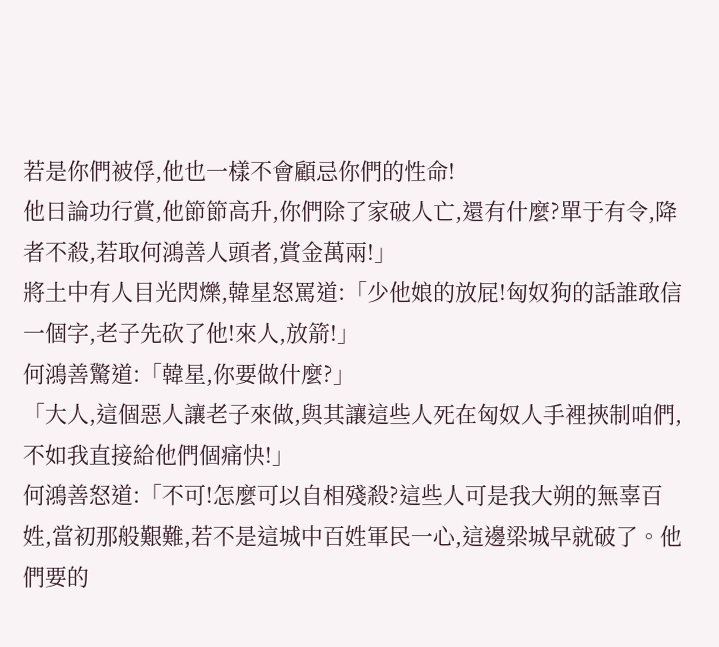若是你們被俘,他也一樣不會顧忌你們的性命!
他日論功行賞,他節節高升,你們除了家破人亡,還有什麼?單于有令,降者不殺,若取何鴻善人頭者,賞金萬兩!」
將土中有人目光閃爍,韓星怒罵道:「少他娘的放屁!匈奴狗的話誰敢信一個字,老子先砍了他!來人,放箭!」
何鴻善驚道:「韓星,你要做什麼?」
「大人,這個惡人讓老子來做,與其讓這些人死在匈奴人手裡挾制咱們,不如我直接給他們個痛快!」
何鴻善怒道:「不可!怎麼可以自相殘殺?這些人可是我大朔的無辜百姓,當初那般艱難,若不是這城中百姓軍民一心,這邊梁城早就破了。他們要的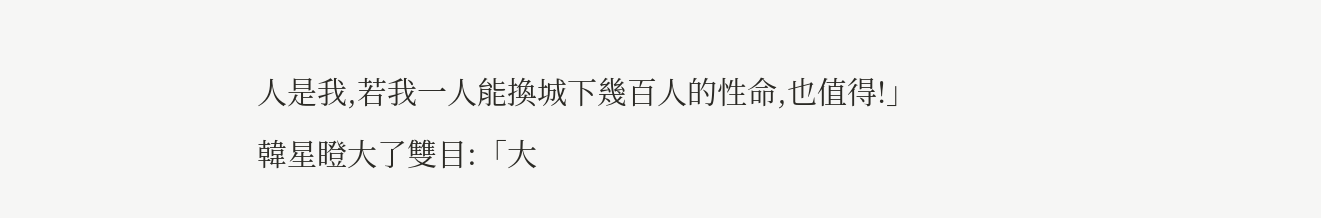人是我,若我一人能換城下幾百人的性命,也值得!」
韓星瞪大了雙目:「大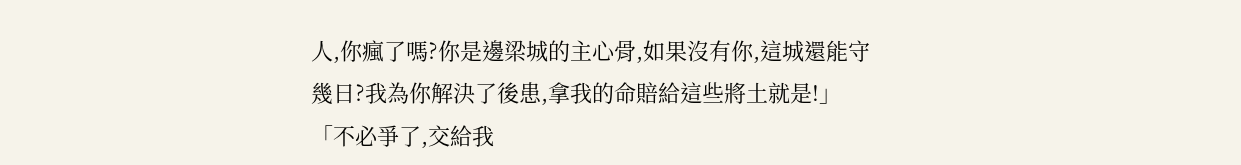人,你瘋了嗎?你是邊梁城的主心骨,如果沒有你,這城還能守幾日?我為你解決了後患,拿我的命賠給這些將土就是!」
「不必爭了,交給我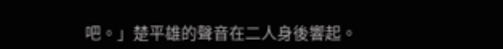吧。」楚平雄的聲音在二人身後響起。